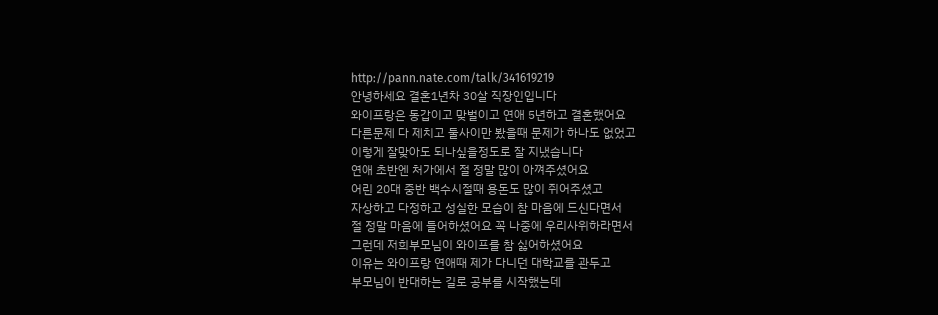http://pann.nate.com/talk/341619219
안녕하세요 결혼1년차 30살 직장인입니다
와이프랑은 동갑이고 맞벌이고 연애 5년하고 결혼했어요
다른문제 다 제치고 둘사이만 봤을때 문제가 하나도 없었고
이렇게 잘맞아도 되나싶을정도로 잘 지냈습니다
연애 초반엔 처가에서 절 정말 많이 아껴주셨어요
어린 20대 중반 백수시절때 용돈도 많이 쥐어주셨고
자상하고 다정하고 성실한 모습이 참 마음에 드신다면서
절 정말 마음에 들어하셨어요 꼭 나중에 우리사위하라면서
그런데 저희부모님이 와이프를 참 싫어하셨어요
이유는 와이프랑 연애때 제가 다니던 대학교를 관두고
부모님이 반대하는 길로 공부를 시작했는데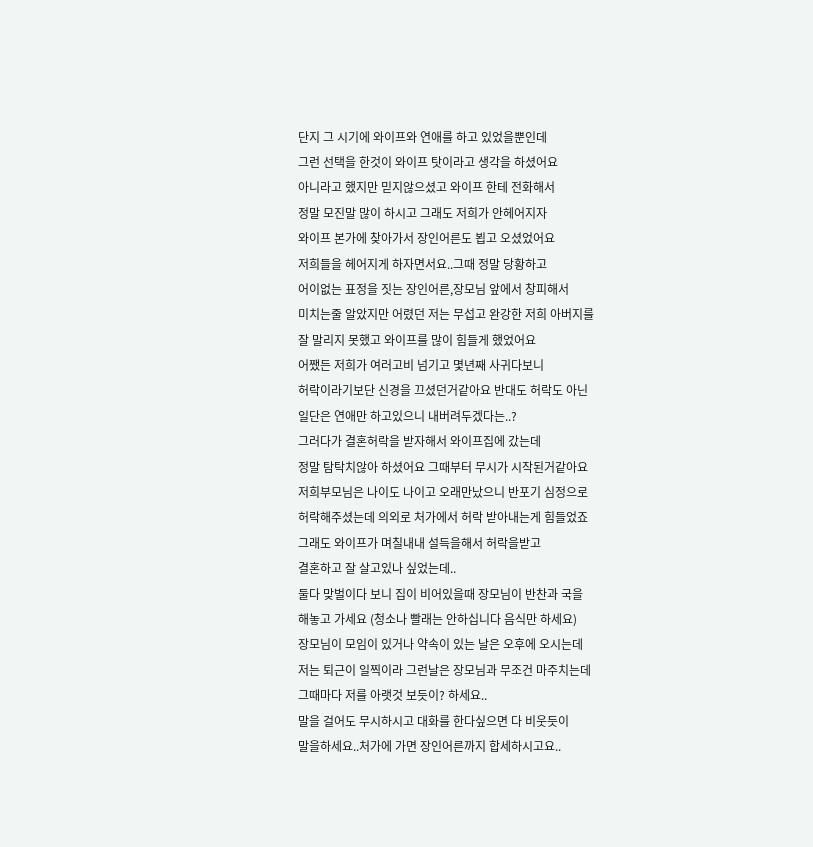단지 그 시기에 와이프와 연애를 하고 있었을뿐인데
그런 선택을 한것이 와이프 탓이라고 생각을 하셨어요
아니라고 했지만 믿지않으셨고 와이프 한테 전화해서
정말 모진말 많이 하시고 그래도 저희가 안헤어지자
와이프 본가에 찾아가서 장인어른도 뵙고 오셨었어요
저희들을 헤어지게 하자면서요..그때 정말 당황하고
어이없는 표정을 짓는 장인어른,장모님 앞에서 창피해서
미치는줄 알았지만 어렸던 저는 무섭고 완강한 저희 아버지를
잘 말리지 못했고 와이프를 많이 힘들게 했었어요
어쨌든 저희가 여러고비 넘기고 몇년째 사귀다보니
허락이라기보단 신경을 끄셨던거같아요 반대도 허락도 아닌
일단은 연애만 하고있으니 내버려두겠다는..?
그러다가 결혼허락을 받자해서 와이프집에 갔는데
정말 탐탁치않아 하셨어요 그때부터 무시가 시작된거같아요
저희부모님은 나이도 나이고 오래만났으니 반포기 심정으로
허락해주셨는데 의외로 처가에서 허락 받아내는게 힘들었죠
그래도 와이프가 며칠내내 설득을해서 허락을받고
결혼하고 잘 살고있나 싶었는데..
둘다 맞벌이다 보니 집이 비어있을때 장모님이 반찬과 국을
해놓고 가세요 (청소나 빨래는 안하십니다 음식만 하세요)
장모님이 모임이 있거나 약속이 있는 날은 오후에 오시는데
저는 퇴근이 일찍이라 그런날은 장모님과 무조건 마주치는데
그때마다 저를 아랫것 보듯이? 하세요..
말을 걸어도 무시하시고 대화를 한다싶으면 다 비웃듯이
말을하세요..처가에 가면 장인어른까지 합세하시고요..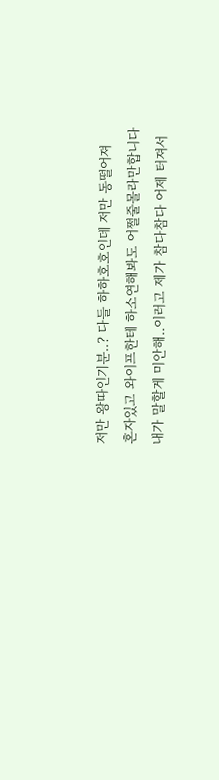저만 왕따인기분..? 다들 하하호호인데 저만 동떨어져
혼자있고 와이프한테 하소연해봐도 어쩔줄몰라만합니다
내가 말할게 미안해..이러고 제가 참다참다 어제 터져서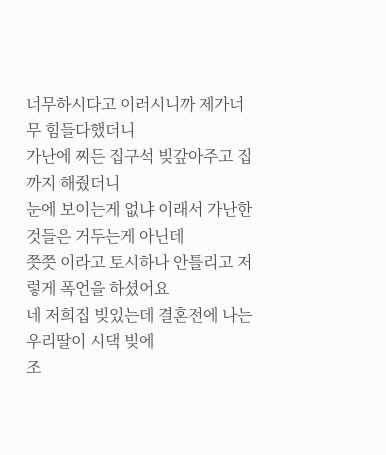너무하시다고 이러시니까 제가너무 힘들다했더니
가난에 찌든 집구석 빚갚아주고 집까지 해줬더니
눈에 보이는게 없냐 이래서 가난한것들은 거두는게 아닌데
쯧쯧 이라고 토시하나 안틀리고 저렇게 폭언을 하셨어요
네 저희집 빚있는데 결혼전에 나는 우리딸이 시댁 빚에
조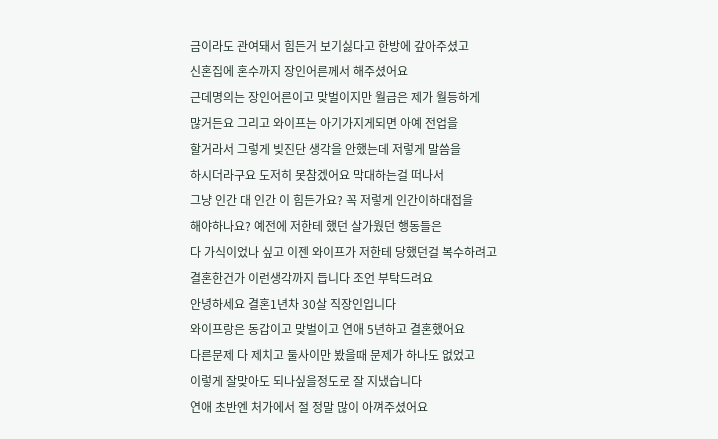금이라도 관여돼서 힘든거 보기싫다고 한방에 갚아주셨고
신혼집에 혼수까지 장인어른께서 해주셨어요
근데명의는 장인어른이고 맞벌이지만 월급은 제가 월등하게
많거든요 그리고 와이프는 아기가지게되면 아예 전업을
할거라서 그렇게 빚진단 생각을 안했는데 저렇게 말씀을
하시더라구요 도저히 못참겠어요 막대하는걸 떠나서
그냥 인간 대 인간 이 힘든가요? 꼭 저렇게 인간이하대접을
해야하나요? 예전에 저한테 했던 살가웠던 행동들은
다 가식이었나 싶고 이젠 와이프가 저한테 당했던걸 복수하려고
결혼한건가 이런생각까지 듭니다 조언 부탁드려요
안녕하세요 결혼1년차 30살 직장인입니다
와이프랑은 동갑이고 맞벌이고 연애 5년하고 결혼했어요
다른문제 다 제치고 둘사이만 봤을때 문제가 하나도 없었고
이렇게 잘맞아도 되나싶을정도로 잘 지냈습니다
연애 초반엔 처가에서 절 정말 많이 아껴주셨어요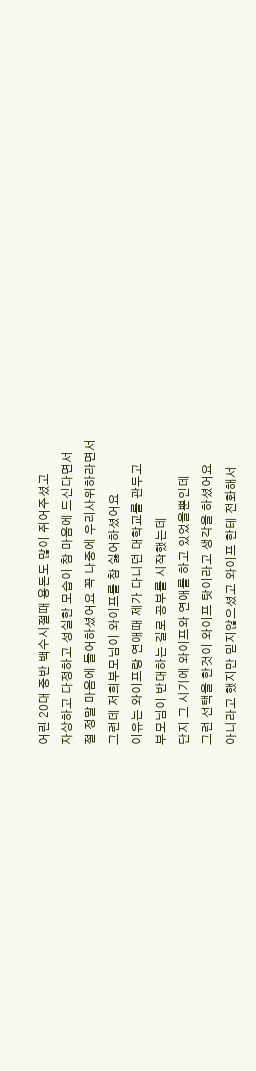어린 20대 중반 백수시절때 용돈도 많이 쥐어주셨고
자상하고 다정하고 성실한 모습이 참 마음에 드신다면서
절 정말 마음에 들어하셨어요 꼭 나중에 우리사위하라면서
그런데 저희부모님이 와이프를 참 싫어하셨어요
이유는 와이프랑 연애때 제가 다니던 대학교를 관두고
부모님이 반대하는 길로 공부를 시작했는데
단지 그 시기에 와이프와 연애를 하고 있었을뿐인데
그런 선택을 한것이 와이프 탓이라고 생각을 하셨어요
아니라고 했지만 믿지않으셨고 와이프 한테 전화해서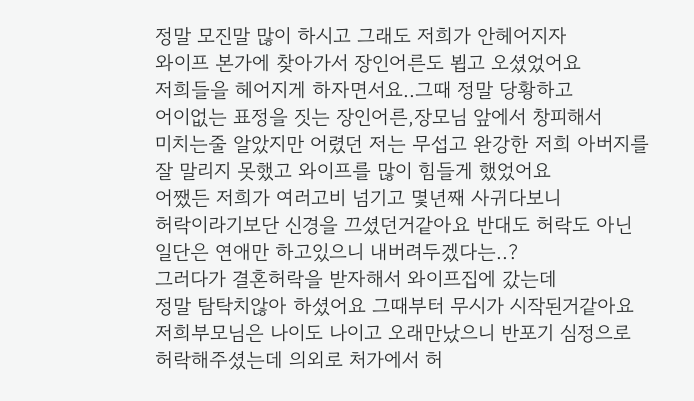정말 모진말 많이 하시고 그래도 저희가 안헤어지자
와이프 본가에 찾아가서 장인어른도 뵙고 오셨었어요
저희들을 헤어지게 하자면서요..그때 정말 당황하고
어이없는 표정을 짓는 장인어른,장모님 앞에서 창피해서
미치는줄 알았지만 어렸던 저는 무섭고 완강한 저희 아버지를
잘 말리지 못했고 와이프를 많이 힘들게 했었어요
어쨌든 저희가 여러고비 넘기고 몇년째 사귀다보니
허락이라기보단 신경을 끄셨던거같아요 반대도 허락도 아닌
일단은 연애만 하고있으니 내버려두겠다는..?
그러다가 결혼허락을 받자해서 와이프집에 갔는데
정말 탐탁치않아 하셨어요 그때부터 무시가 시작된거같아요
저희부모님은 나이도 나이고 오래만났으니 반포기 심정으로
허락해주셨는데 의외로 처가에서 허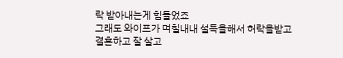락 받아내는게 힘들었죠
그래도 와이프가 며칠내내 설득을해서 허락을받고
결혼하고 잘 살고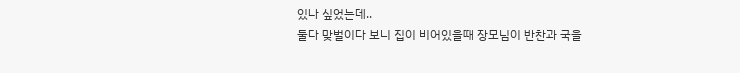있나 싶었는데..
둘다 맞벌이다 보니 집이 비어있을때 장모님이 반찬과 국을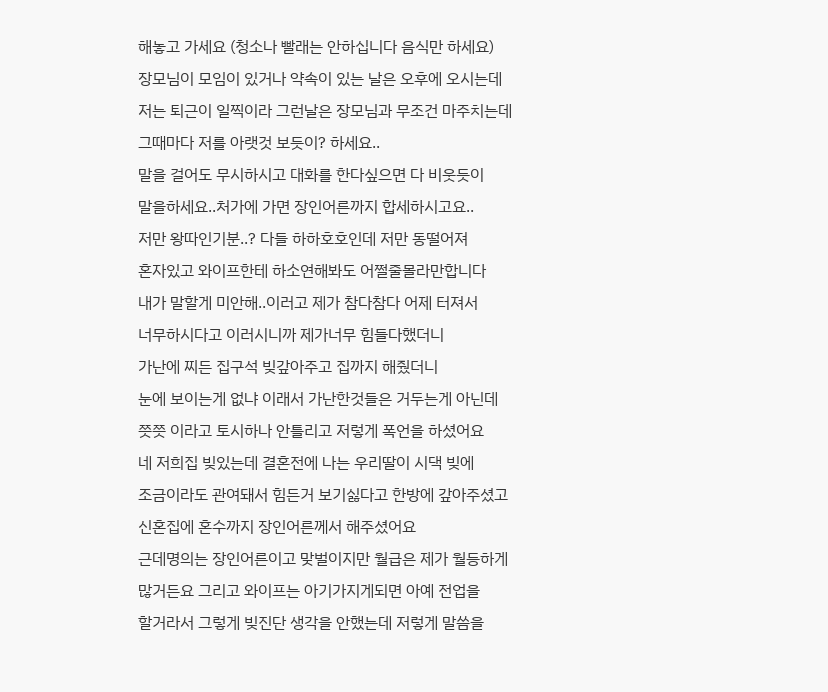해놓고 가세요 (청소나 빨래는 안하십니다 음식만 하세요)
장모님이 모임이 있거나 약속이 있는 날은 오후에 오시는데
저는 퇴근이 일찍이라 그런날은 장모님과 무조건 마주치는데
그때마다 저를 아랫것 보듯이? 하세요..
말을 걸어도 무시하시고 대화를 한다싶으면 다 비웃듯이
말을하세요..처가에 가면 장인어른까지 합세하시고요..
저만 왕따인기분..? 다들 하하호호인데 저만 동떨어져
혼자있고 와이프한테 하소연해봐도 어쩔줄몰라만합니다
내가 말할게 미안해..이러고 제가 참다참다 어제 터져서
너무하시다고 이러시니까 제가너무 힘들다했더니
가난에 찌든 집구석 빚갚아주고 집까지 해줬더니
눈에 보이는게 없냐 이래서 가난한것들은 거두는게 아닌데
쯧쯧 이라고 토시하나 안틀리고 저렇게 폭언을 하셨어요
네 저희집 빚있는데 결혼전에 나는 우리딸이 시댁 빚에
조금이라도 관여돼서 힘든거 보기싫다고 한방에 갚아주셨고
신혼집에 혼수까지 장인어른께서 해주셨어요
근데명의는 장인어른이고 맞벌이지만 월급은 제가 월등하게
많거든요 그리고 와이프는 아기가지게되면 아예 전업을
할거라서 그렇게 빚진단 생각을 안했는데 저렇게 말씀을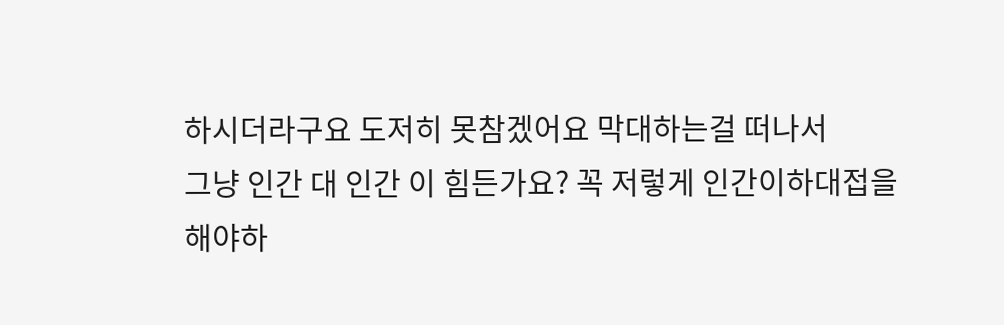하시더라구요 도저히 못참겠어요 막대하는걸 떠나서
그냥 인간 대 인간 이 힘든가요? 꼭 저렇게 인간이하대접을
해야하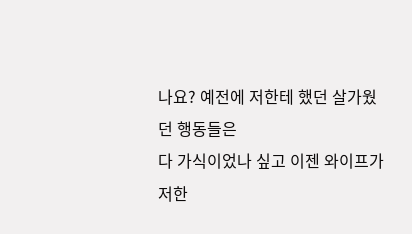나요? 예전에 저한테 했던 살가웠던 행동들은
다 가식이었나 싶고 이젠 와이프가 저한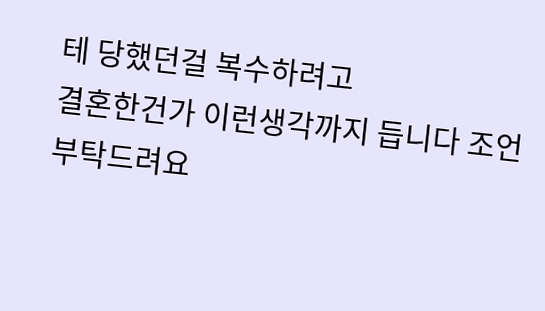테 당했던걸 복수하려고
결혼한건가 이런생각까지 듭니다 조언 부탁드려요